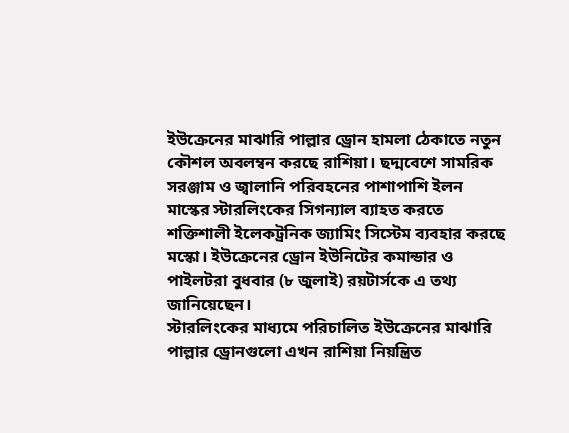ইউক্রেনের মাঝারি পাল্লার ড্রোন হামলা ঠেকাতে নতুন কৌশল অবলম্বন করছে রাশিয়া। ছদ্মবেশে সামরিক সরঞ্জাম ও জ্বালানি পরিবহনের পাশাপাশি ইলন মাস্কের স্টারলিংকের সিগন্যাল ব্যাহত করতে শক্তিশালী ইলেকট্রনিক জ্যামিং সিস্টেম ব্যবহার করছে মস্কো। ইউক্রেনের ড্রোন ইউনিটের কমান্ডার ও পাইলটরা বুধবার (৮ জুলাই) রয়টার্সকে এ তথ্য জানিয়েছেন।
স্টারলিংকের মাধ্যমে পরিচালিত ইউক্রেনের মাঝারি পাল্লার ড্রোনগুলো এখন রাশিয়া নিয়ন্ত্রিত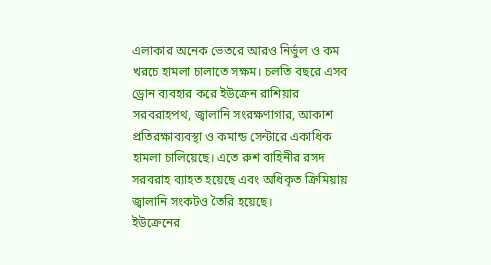এলাকার অনেক ভেতরে আরও নির্ভুল ও কম খরচে হামলা চালাতে সক্ষম। চলতি বছরে এসব ড্রোন ব্যবহার করে ইউক্রেন রাশিয়ার সরবরাহপথ, জ্বালানি সংরক্ষণাগার, আকাশ প্রতিরক্ষাব্যবস্থা ও কমান্ড সেন্টারে একাধিক হামলা চালিয়েছে। এতে রুশ বাহিনীর রসদ সরবরাহ ব্যাহত হয়েছে এবং অধিকৃত ক্রিমিয়ায় জ্বালানি সংকটও তৈরি হয়েছে।
ইউক্রেনের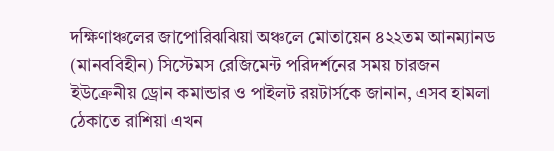দক্ষিণাঞ্চলের জাপোরিঝঝিয়া অঞ্চলে মোতায়েন ৪২২তম আনম্যানড (মানববিহীন) সিস্টেমস রেজিমেন্ট পরিদর্শনের সময় চারজন ইউক্রেনীয় ড্রোন কমান্ডার ও পাইলট রয়টার্সকে জানান, এসব হামলা ঠেকাতে রাশিয়া এখন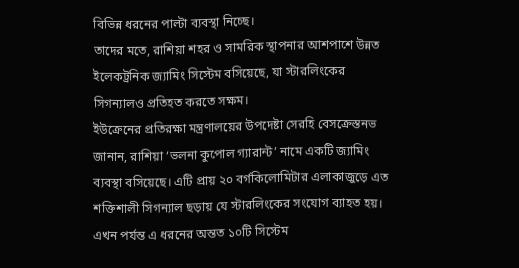বিভিন্ন ধরনের পাল্টা ব্যবস্থা নিচ্ছে।
তাদের মতে, রাশিয়া শহর ও সামরিক স্থাপনার আশপাশে উন্নত ইলেকট্রনিক জ্যামিং সিস্টেম বসিয়েছে, যা স্টারলিংকের সিগন্যালও প্রতিহত করতে সক্ষম।
ইউক্রেনের প্রতিরক্ষা মন্ত্রণালয়ের উপদেষ্টা সেরহি বেসক্রেস্তনভ জানান, রাশিয়া ‘ভলনা কুপোল গ্যারান্ট’ নামে একটি জ্যামিং ব্যবস্থা বসিয়েছে। এটি প্রায় ২০ বর্গকিলোমিটার এলাকাজুড়ে এত শক্তিশালী সিগন্যাল ছড়ায় যে স্টারলিংকের সংযোগ ব্যাহত হয়। এখন পর্যন্ত এ ধরনের অন্তত ১০টি সিস্টেম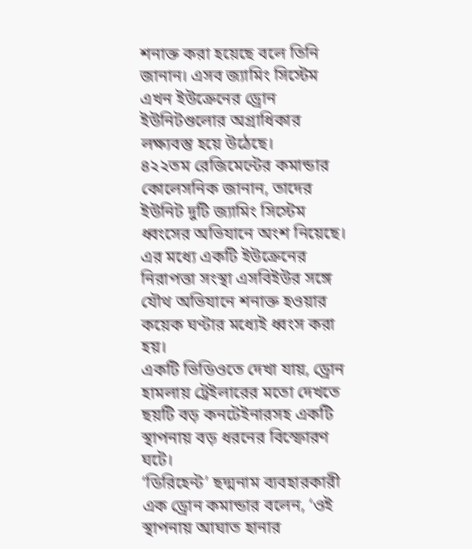শনাক্ত করা হয়েছে বলে তিনি জানান। এসব জ্যামিং সিস্টেম এখন ইউক্রেনের ড্রোন ইউনিটগুলোর অগ্রাধিকার লক্ষ্যবস্তু হয়ে উঠেছে।
৪২২তম রেজিমেন্টের কমান্ডার কোলেসনিক জানান, তাদের ইউনিট দুটি জ্যামিং সিস্টেম ধ্বংসের অভিযানে অংশ নিয়েছে। এর মধ্যে একটি ইউক্রেনের নিরাপত্তা সংস্থা এসবিইউর সঙ্গে যৌথ অভিযানে শনাক্ত হওয়ার কয়েক ঘণ্টার মধ্যেই ধ্বংস করা হয়।
একটি ভিডিওতে দেখা যায়, ড্রোন হামলায় ট্রেইলারের মতো দেখতে ছয়টি বড় কনটেইনারসহ একটি স্থাপনায় বড় ধরনের বিস্ফোরণ ঘটে।
‘ডিরিহেন্ট’ ছদ্মনাম ব্যবহারকারী এক ড্রোন কমান্ডার বলেন, ‘ওই স্থাপনায় আঘাত হানার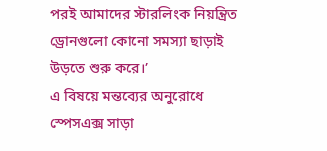পরই আমাদের স্টারলিংক নিয়ন্ত্রিত ড্রোনগুলো কোনো সমস্যা ছাড়াই উড়তে শুরু করে।’
এ বিষয়ে মন্তব্যের অনুরোধে স্পেসএক্স সাড়া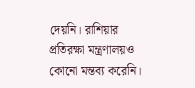দেয়নি। রাশিয়ার প্রতিরক্ষা মন্ত্রণালয়ও কোনো মন্তব্য করেনি।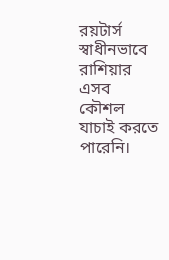রয়টার্স স্বাধীনভাবে রাশিয়ার এসব কৌশল যাচাই করতে পারেনি।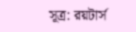সূত্র: রয়টার্স